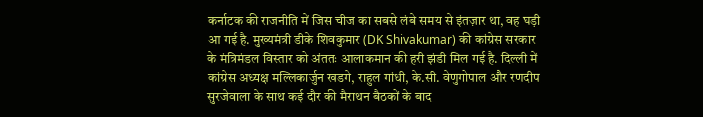कर्नाटक की राजनीति में जिस चीज का सबसे लंबे समय से इंतज़ार था, वह घड़ी आ गई है. मुख्यमंत्री डीके शिवकुमार (DK Shivakumar) की कांग्रेस सरकार के मंत्रिमंडल विस्तार को अंततः आलाकमान की हरी झंडी मिल गई है. दिल्ली में कांग्रेस अध्यक्ष मल्लिकार्जुन खडगे, राहुल गांधी, के.सी. वेणुगोपाल और रणदीप सुरजेवाला के साथ कई दौर की मैराथन बैठकों के बाद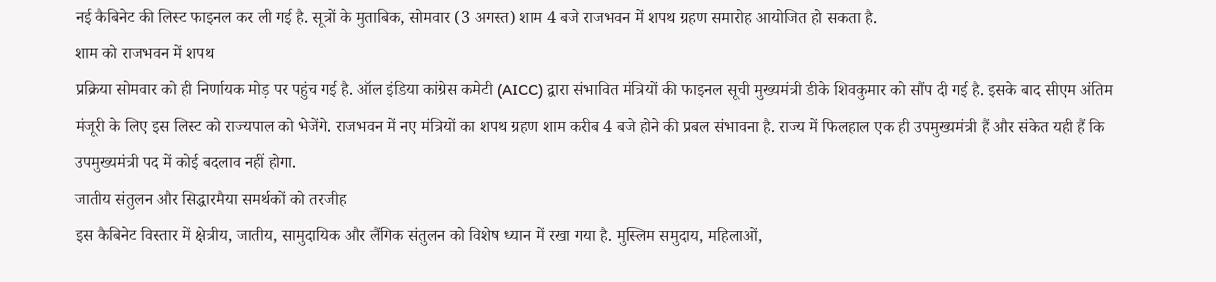नई कैबिनेट की लिस्ट फाइनल कर ली गई है. सूत्रों के मुताबिक, सोमवार (3 अगस्त) शाम 4 बजे राजभवन में शपथ ग्रहण समारोह आयोजित हो सकता है.
शाम को राजभवन में शपथ
प्रक्रिया सोमवार को ही निर्णायक मोड़ पर पहुंच गई है. ऑल इंडिया कांग्रेस कमेटी (AICC) द्वारा संभावित मंत्रियों की फाइनल सूची मुख्यमंत्री डीके शिवकुमार को सौंप दी गई है. इसके बाद सीएम अंतिम मंजूरी के लिए इस लिस्ट को राज्यपाल को भेजेंगे. राजभवन में नए मंत्रियों का शपथ ग्रहण शाम करीब 4 बजे होने की प्रबल संभावना है. राज्य में फिलहाल एक ही उपमुख्यमंत्री हैं और संकेत यही हैं कि उपमुख्यमंत्री पद में कोई बदलाव नहीं होगा.
जातीय संतुलन और सिद्धारमैया समर्थकों को तरजीह
इस कैबिनेट विस्तार में क्षेत्रीय, जातीय, सामुदायिक और लैंगिक संतुलन को विशेष ध्यान में रखा गया है. मुस्लिम समुदाय, महिलाओं,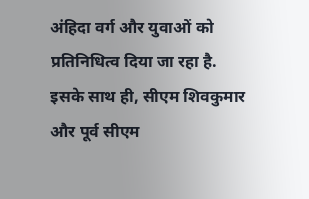अंहिदा वर्ग और युवाओं को प्रतिनिधित्व दिया जा रहा है. इसके साथ ही, सीएम शिवकुमार और पूर्व सीएम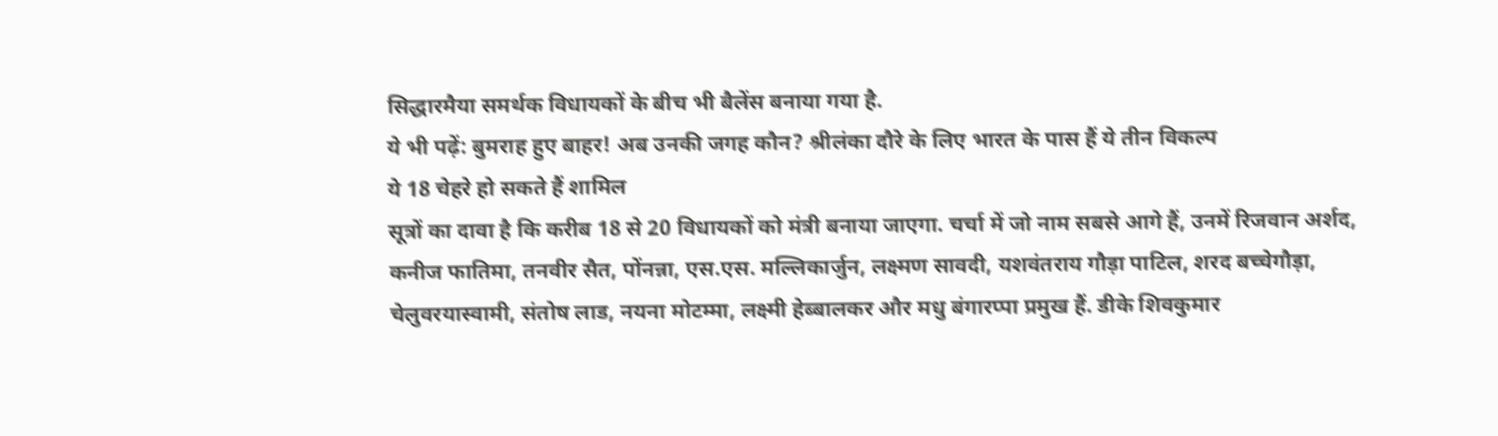सिद्धारमैया समर्थक विधायकों के बीच भी बैलेंस बनाया गया है.
ये भी पढ़ें: बुमराह हुए बाहर! अब उनकी जगह कौन? श्रीलंका दौरे के लिए भारत के पास हैं ये तीन विकल्प
ये 18 चेहरे हो सकते हैं शामिल
सूत्रों का दावा है कि करीब 18 से 20 विधायकों को मंत्री बनाया जाएगा. चर्चा में जो नाम सबसे आगे हैं, उनमें रिजवान अर्शद, कनीज फातिमा, तनवीर सैत, पोंनन्ना, एस.एस. मल्लिकार्जुन, लक्ष्मण सावदी, यशवंतराय गौड़ा पाटिल, शरद बच्चेगौड़ा, चेलुवरयास्वामी, संतोष लाड, नयना मोटम्मा, लक्ष्मी हेब्बालकर और मधु बंगारप्पा प्रमुख हैं. डीके शिवकुमार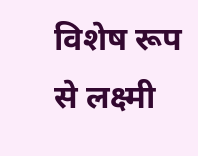विशेष रूप से लक्ष्मी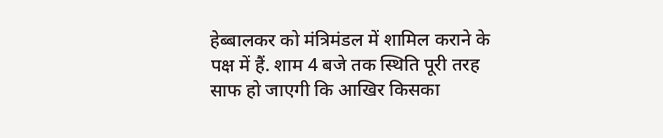हेब्बालकर को मंत्रिमंडल में शामिल कराने के पक्ष में हैं. शाम 4 बजे तक स्थिति पूरी तरह साफ हो जाएगी कि आखिर किसका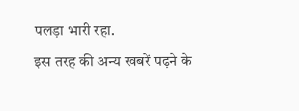पलड़ा भारी रहा.
इस तरह की अन्य खबरें पढ़ने के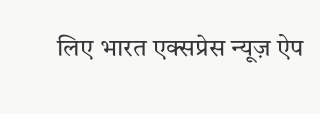लिए भारत एक्सप्रेस न्यूज़ ऐप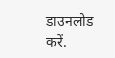डाउनलोड करें.